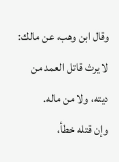وقال ابن وهب، عن مالك: لا يرث قاتل العمد من ديته، ولا من ماله.
وإن قتله خطأ،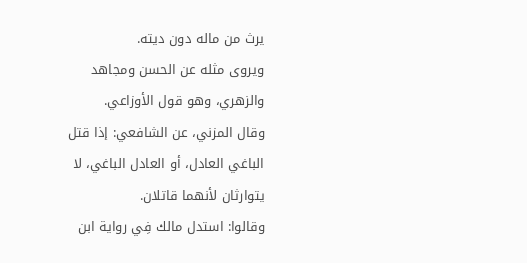يرث من ماله دون ديته.
ويروى مثله عن الحسن ومجاهد والزهري، وهو قول الأوزاعي.
وقال المزني، عن الشافعي: إذا قتل الباغي العادل، أو العادل الباغي، لا يتوارثان لأنهما قاتلان.
وقالوا: استدل مالك فِي رواية ابن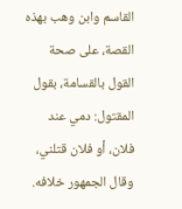القاسم وابن وهب بهذه القصة، على صحة القول بالقسامة، بقول المقتول: دمي عند فلان، أو فلان قتلني، وقال الجمهور خلافه.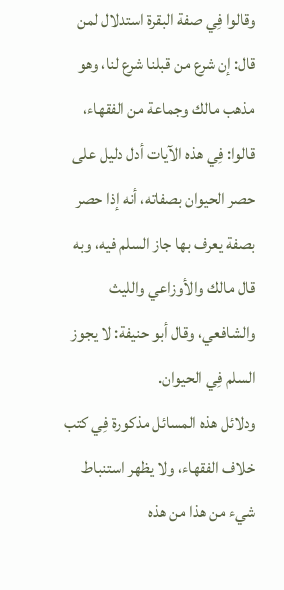وقالوا فِي صفة البقرة استدلال لمن قال: إن شرع من قبلنا شرع لنا، وهو مذهب مالك وجماعة من الفقهاء، قالوا: فِي هذه الآيات أدل دليل على حصر الحيوان بصفاته، أنه إذا حصر بصفة يعرف بها جاز السلم فيه، وبه قال مالك والأوزاعي والليث والشافعي، وقال أبو حنيفة: لا يجوز السلم فِي الحيوان.
ودلائل هذه المسائل مذكورة فِي كتب خلاف الفقهاء، ولا يظهر استنباط شيء من هذا من هذه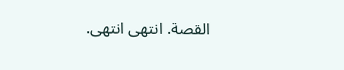القصة. انتهى انتهى.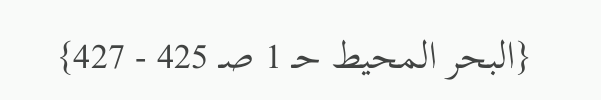{البحر المحيط حـ 1 صـ 425 - 427}